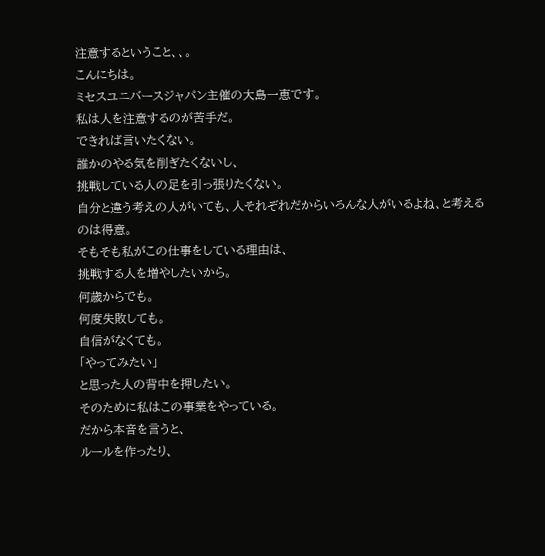注意するということ、、。
こんにちは。
ミセスユニバースジャパン主催の大島一恵です。
私は人を注意するのが苦手だ。
できれば言いたくない。
誰かのやる気を削ぎたくないし、
挑戦している人の足を引っ張りたくない。
自分と違う考えの人がいても、人それぞれだからいろんな人がいるよね、と考えるのは得意。
そもそも私がこの仕事をしている理由は、
挑戦する人を増やしたいから。
何歳からでも。
何度失敗しても。
自信がなくても。
「やってみたい」
と思った人の背中を押したい。
そのために私はこの事業をやっている。
だから本音を言うと、
ルールを作ったり、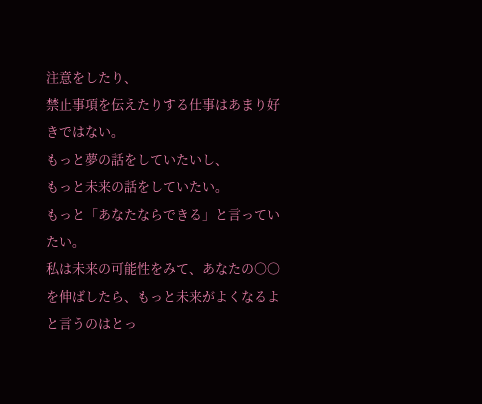注意をしたり、
禁止事項を伝えたりする仕事はあまり好きではない。
もっと夢の話をしていたいし、
もっと未来の話をしていたい。
もっと「あなたならできる」と言っていたい。
私は未来の可能性をみて、あなたの〇〇を伸ばしたら、もっと未来がよくなるよと言うのはとっ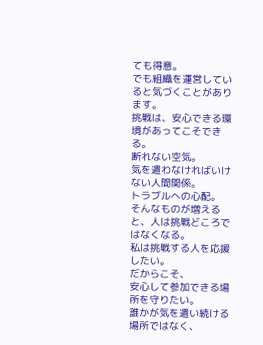ても得意。
でも組織を運営していると気づくことがあります。
挑戦は、安心できる環境があってこそできる。
断れない空気。
気を遣わなければいけない人間関係。
トラブルへの心配。
そんなものが増えると、人は挑戦どころではなくなる。
私は挑戦する人を応援したい。
だからこそ、
安心して参加できる場所を守りたい。
誰かが気を遣い続ける場所ではなく、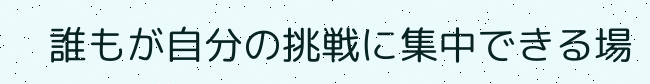誰もが自分の挑戦に集中できる場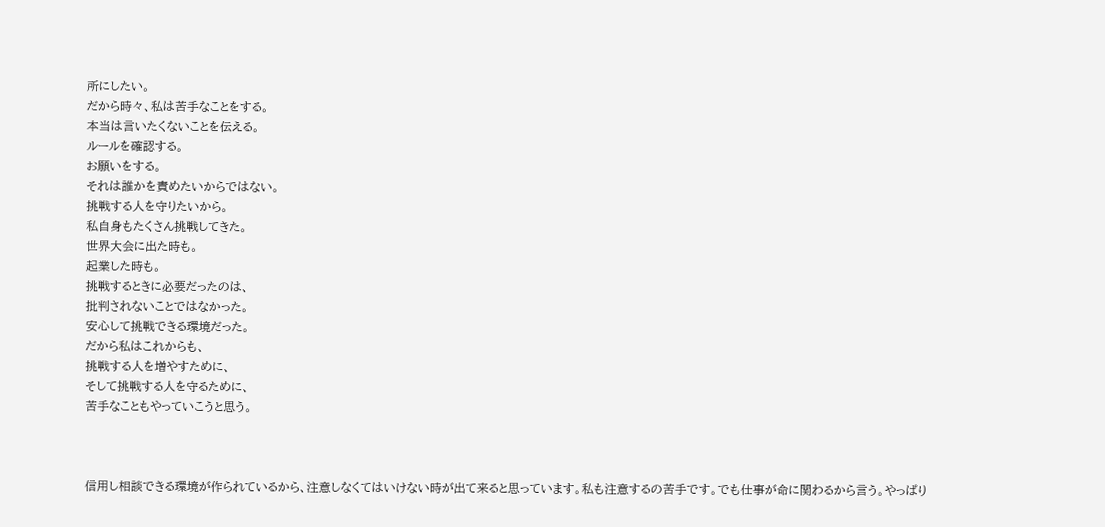所にしたい。
だから時々、私は苦手なことをする。
本当は言いたくないことを伝える。
ルールを確認する。
お願いをする。
それは誰かを責めたいからではない。
挑戦する人を守りたいから。
私自身もたくさん挑戦してきた。
世界大会に出た時も。
起業した時も。
挑戦するときに必要だったのは、
批判されないことではなかった。
安心して挑戦できる環境だった。
だから私はこれからも、
挑戦する人を増やすために、
そして挑戦する人を守るために、
苦手なこともやっていこうと思う。



信用し相談できる環境が作られているから、注意しなくてはいけない時が出て来ると思っています。私も注意するの苦手です。でも仕事が命に関わるから言う。やっぱり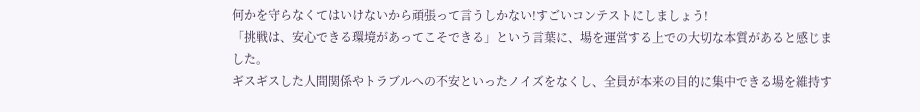何かを守らなくてはいけないから頑張って言うしかない!すごいコンテストにしましょう!
「挑戦は、安心できる環境があってこそできる」という言葉に、場を運営する上での大切な本質があると感じました。
ギスギスした人間関係やトラブルへの不安といったノイズをなくし、全員が本来の目的に集中できる場を維持す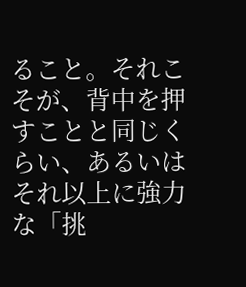ること。それこそが、背中を押すことと同じくらい、あるいはそれ以上に強力な「挑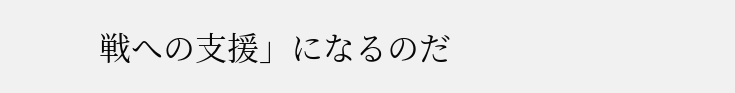戦への支援」になるのだ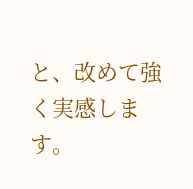と、改めて強く実感します。